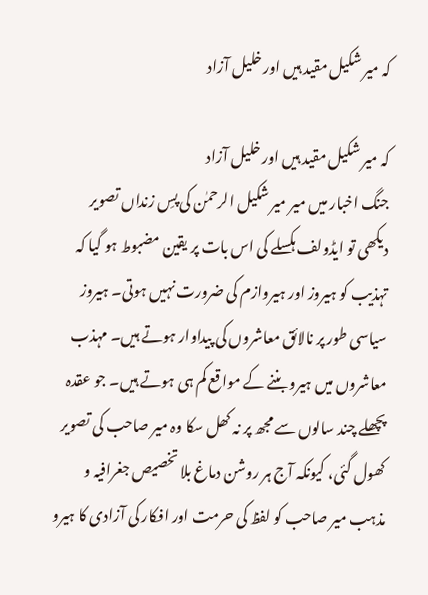کہ میر شکیل مقید ہیں اور خلیل آزاد

کہ میر شکیل مقید ہیں اور خلیل آزاد
جنگ اخبار میں میر میر شکیل الرحمٰن کی پسِ زنداں تصویر دیکھی تو ایڈولف ہکسلے کی اس بات پر یقین مضبوط ہو گیا کہ تہذیب کو ہیروز اور ہیروازم کی ضرورت نہیں ہوتی۔ ہیروز سیاسی طور پر نالائق معاشروں کی پیداوار ہوتے ہیں۔ مہذب معاشروں میں ہیرو بننے کے مواقع کم ہی ہوتے ہیں۔ جو عقدہ پچھلے چند سالوں سے مجھ پر نہ کھل سکا وہ میر صاحب کی تصویر کھول گئی، کیونکہ آج ہر روشن دماغ بلا تخصیص جغرافیہ و مذہب میر صاحب کو لفظ کی حرمت اور افکار کی آزادی کا ہیرو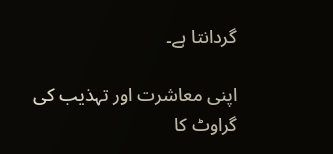گردانتا ہے۔

اپنی معاشرت اور تہذیب کی گراوٹ کا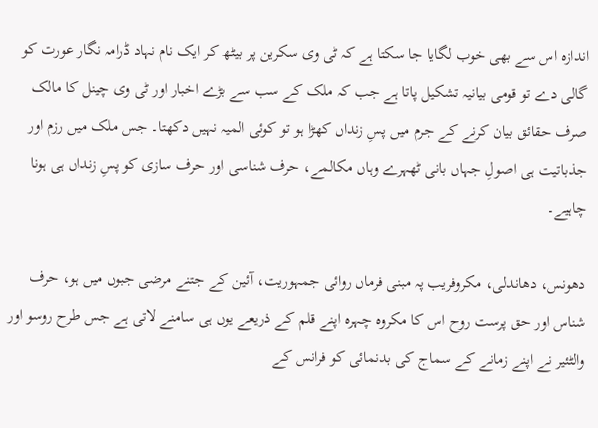اندازہ اس سے بھی خوب لگایا جا سکتا ہے کہ ٹی وی سکرین پر بیٹھ کر ایک نام نہاد ڈرامہ نگار عورت کو گالی دے تو قومی بیانیہ تشکیل پاتا ہے جب کہ ملک کے سب سے بڑے اخبار اور ٹی وی چینل کا مالک صرف حقائق بیان کرنے کے جرم میں پسِ زنداں کھڑا ہو تو کوئی المیہ نہیں دکھتا۔ جس ملک میں رزم اور جذباتیت ہی اصولِ جہاں بانی ٹھہرے وہاں مکالمے، حرف شناسی اور حرف سازی کو پسِ زنداں ہی ہونا چاہیے۔

دھونس، دھاندلی، مکروفریب پہ مبنی فرماں روائی جمہوریت، آئین کے جتنے مرضی جبوں میں ہو، حرف شناس اور حق پرست روح اس کا مکروہ چہرہ اپنے قلم کے ذریعے یوں ہی سامنے لاتی ہے جس طرح روسو اور والٹئیر نے اپنے زمانے کے سماج کی بدنمائی کو فرانس کے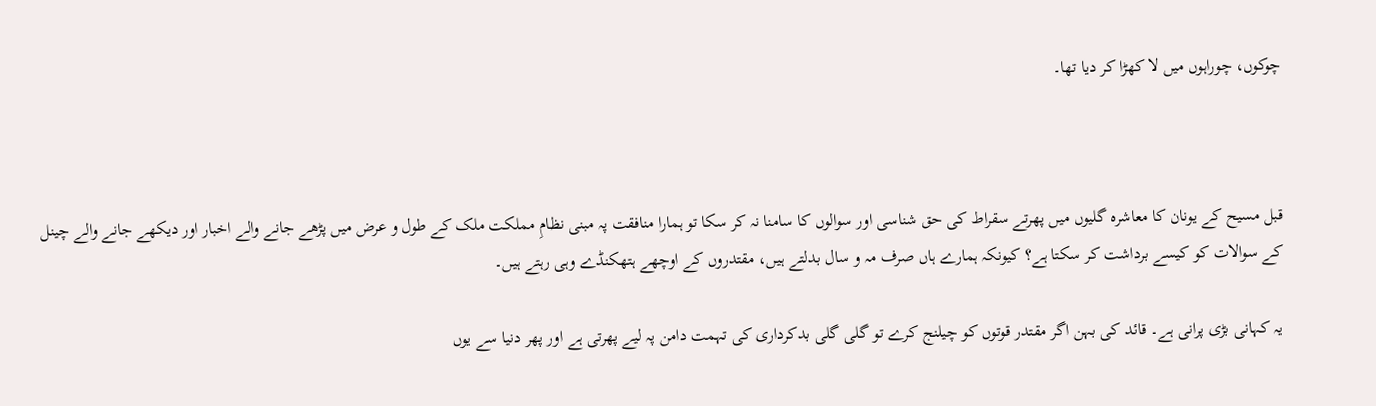چوکوں، چوراہوں میں لا کھڑا کر دیا تھا۔



قبل مسیح کے یونان کا معاشرہ گلیوں میں پھرتے سقراط کی حق شناسی اور سوالوں کا سامنا نہ کر سکا تو ہمارا منافقت پہ مبنی نظامِ مملکت ملک کے طول و عرض میں پڑھے جانے والے اخبار اور دیکھے جانے والے چینل کے سوالات کو کیسے برداشت کر سکتا ہے؟ کیونکہ ہمارے ہاں صرف مہ و سال بدلتے ہیں، مقتدروں کے اوچھے ہتھکنڈے وہی رہتے ہیں۔

یہ کہانی بڑی پرانی ہے۔ قائد کی بہن اگر مقتدر قوتوں کو چیلنج کرے تو گلی گلی بدکرداری کی تہمت دامن پہ لیے پھرتی ہے اور پھر دنیا سے یوں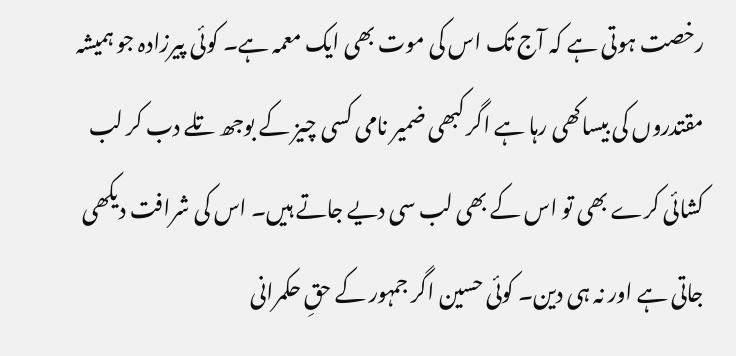رخصت ہوتی ہے کہ آج تک اس کی موت بھی ایک معمہ ہے۔ کوئی پیرزادہ جو ہمیشہ مقتدروں کی بیساکھی رہا ہے اگر کبھی ضمیر نامی کسی چیز کے بوجھ تلے دب کر لب کشائی کرے بھی تو اس کے بھی لب سی دیے جاتے ہیں۔ اس کی شرافت دیکھی جاتی ہے اور نہ ہی دین۔ کوئی حسین اگر جمہور کے حقِ حکمرانی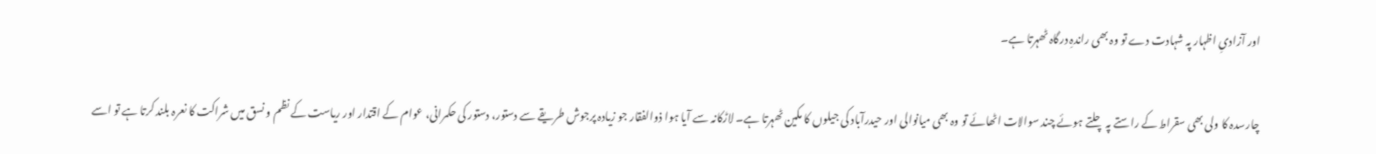اور آزادیِ اظہار پہ شہادت دے تو وہ بھی راندہِ درگاہ ٹھہرتا ہے۔

چارسدہ کا ولی بھی سقراط کے راستے پہ چلتے ہوئے چند سوالات اٹھائے تو وہ بھی میانوالی اور حیدرآباد کی جیلوں کا مکین ٹھہرتا ہے۔ لاڑکانہ سے آیا ہوا ذوالفقار جو زیادہ پرجوش طریقے سے دستور، دستور کی حکمرانی، عوام کے اقتدار اور ریاست کے نظم و نسق میں شراکت کا نعرہ بلند کرتا ہے تو اسے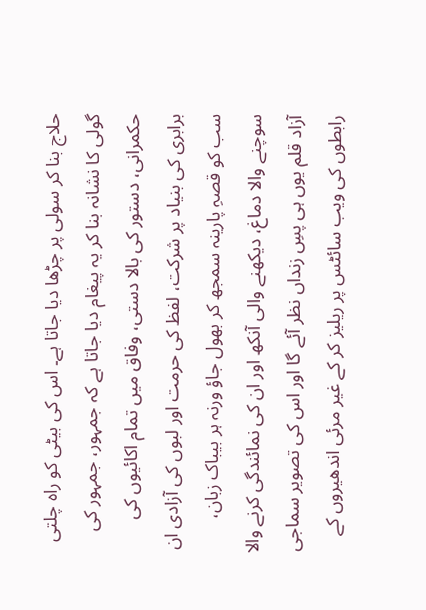حلاج بنا کر سولی پر چڑھا دیا جاتا ہے۔ اس کی بیٹی کو راہ چلتی گولی کا نشانہ بنا کر یہ پیغام دیا جاتا ہے کہ جمہور، جمہور کی حکمرانی، دستور کی بالا دستی، وفاق میں تمام اکائیوں کی برابری کی بنیاد پر شرکت، لفظ کی حرمت اور لبوں کی آزادی ان سب کو قصہِ پارینہ سمجھ کر بھول جاؤ ورنہ ہر بیباک زبان، سوچنے والا دماغ، دیکھنے والی آنکھ اور ان کی نمائندگی کرنے والا آزاد قلم یوں ہی پسِ زنداں نظر آئے گا اور اس کی تصویر سماجی رابطوں کی ویب سائٹس پر ریلیز کر کے غیر مرئی اندھیروں کے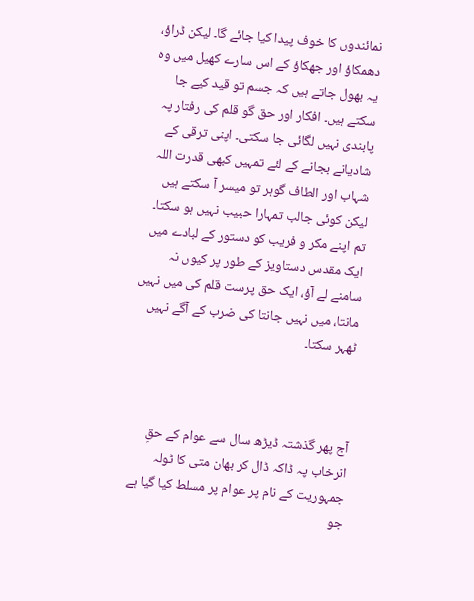نمائندوں کا خوف پیدا کیا جائے گا۔ لیکن ڈراؤ، دھمکاؤ اور جھکاؤ کے اس سارے کھیل میں وہ یہ بھول جاتے ہیں کہ جسم تو قید کیے جا سکتے ہیں۔ افکار اور حق گو قلم کی رفتار پہ پابندی نہیں لگائی جا سکتی۔ اپنی ترقی کے شادیانے بجانے کے لئے تمہیں کبھی قدرت اللہ شہاب اور الطاف گوہر تو میسر آ سکتے ہیں لیکن کوئی جالب تمہارا حبیب نہیں ہو سکتا۔ تم اپنے مکر و فریب کو دستور کے لبادے میں ایک مقدس دستاویز کے طور پر کیوں نہ سامنے لے آؤ، ایک حق پرست قلم کی میں نہیں مانتا، میں نہیں جانتا کی ضرب کے آگے نہیں ٹھہر سکتا۔



آج پھر گذشتہ ڈیڑھ سال سے عوام کے حقِ انرخاب پہ ڈاکہ ڈال کر بھان متی کا ٹولہ جمہوریت کے نام پر عوام پر مسلط کیا گیا ہے جو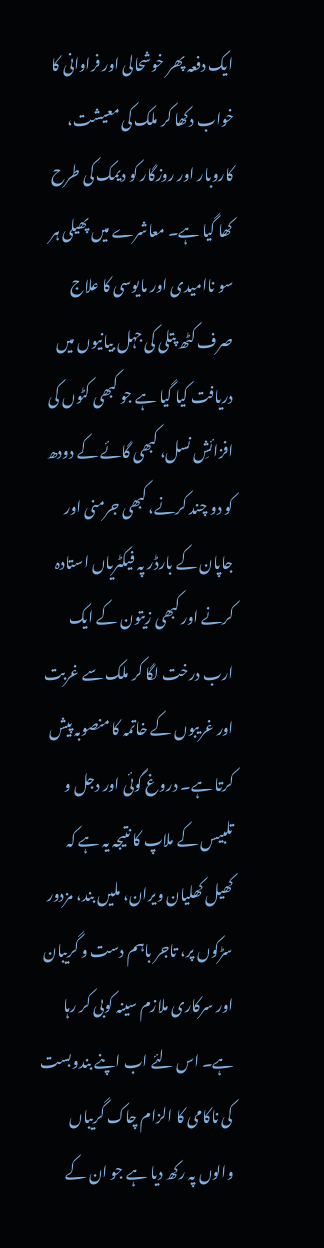ایک دفعہ پھر خوشحالی اور فراوانی کا خواب دکھا کر ملک کی معیشت، کاروبار اور روزگار کو دیمک کی طرح کھا گیا ہے۔ معاشرے میں پھیلی ہر سو ناامیدی اور مایوسی کا علاج صرف کٹھ پتلی کی جہل بیانیوں میں دریافت کیا گیا ہے جو کبھی کٹوں کی افزائشِ نسل، کبھی گائے کے دودھ کو دو چند کرنے، کبھی جرمنی اور جاپان کے بارڈر پہ فیکٹریاں استادہ کرنے اور کبھی زیتون کے ایک ارب درخت لگا کر ملک سے غربت اور غریبوں کے خاتمہ کا منصوبہ پیش کرتا ہے۔ دروغ گوئی اور دجل و تلبیس کے ملاپ کا نتیجہ یہ ہے کہ کھیل کھلیان ویران، ملیں بند، مزدور سڑکوں پر، تاجر باہم دست و گریبان اور سرکاری ملازم سینہ کوبی کر رہا ہے۔ اس لئے اب اپنے بندوبست کی ناکامی کا الزام چاک گریباں والوں پہ رکھ دیا ہے جو ان کے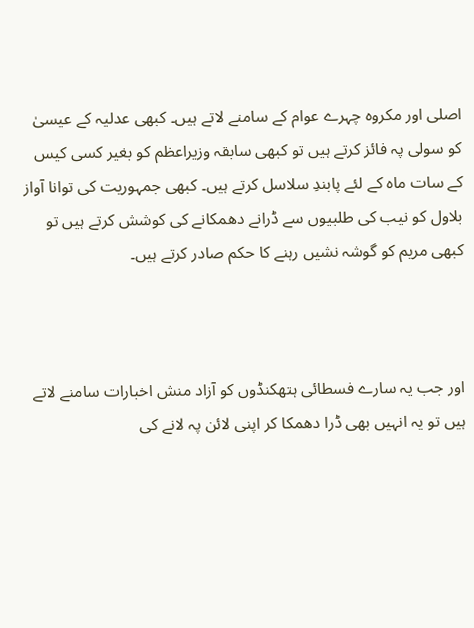اصلی اور مکروہ چہرے عوام کے سامنے لاتے ہیں۔ کبھی عدلیہ کے عیسیٰ کو سولی پہ فائز کرتے ہیں تو کبھی سابقہ وزیراعظم کو بغیر کسی کیس کے سات ماہ کے لئے پابندِ سلاسل کرتے ہیں۔ کبھی جمہوریت کی توانا آواز بلاول کو نیب کی طلبیوں سے ڈرانے دھمکانے کی کوشش کرتے ہیں تو کبھی مریم کو گوشہ نشیں رہنے کا حکم صادر کرتے ہیں۔



اور جب یہ سارے فسطائی ہتھکنڈوں کو آزاد منش اخبارات سامنے لاتے ہیں تو یہ انہیں بھی ڈرا دھمکا کر اپنی لائن پہ لانے کی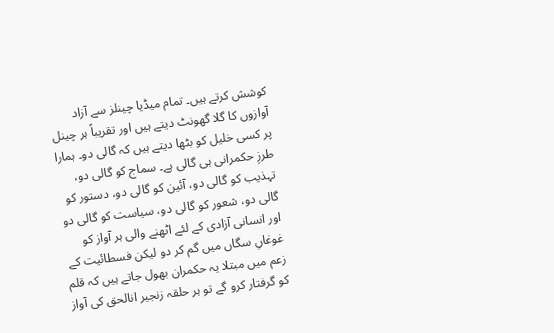کوشش کرتے ہیں۔ تمام میڈیا چینلز سے آزاد آوازوں کا گلا گھونٹ دیتے ہیں اور تقریباً ہر چینل پر کسی خلیل کو بٹھا دیتے ہیں کہ گالی دو۔ ہمارا طرزِ حکمرانی ہی گالی ہے۔ سماج کو گالی دو، تہذیب کو گالی دو، آئین کو گالی دو، دستور کو گالی دو، شعور کو گالی دو، سیاست کو گالی دو اور انسانی آزادی کے لئے اٹھنے والی ہر آواز کو غوغاںِ سگاں میں گم کر دو لیکن فسطائیت کے زعم میں مبتلا یہ حکمران بھول جاتے ہیں کہ قلم کو گرفتار کرو گے تو ہر حلقہ زنجیر انالحق کی آواز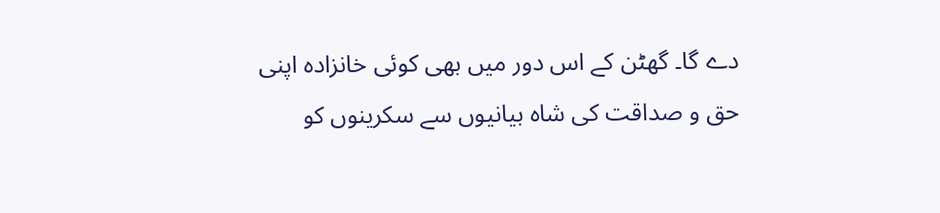دے گا۔ گھٹن کے اس دور میں بھی کوئی خانزادہ اپنی حق و صداقت کی شاہ بیانیوں سے سکرینوں کو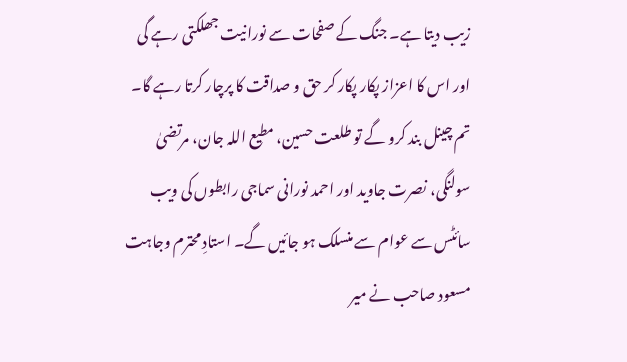زیب دیتا ہے۔ جنگ کے صفحات سے نورانیت جھلکتی رہے گی اور اس کا اعزاز پکار پکار کر حق و صداقت کا پرچار کرتا رہے گا۔ تم چینل بند کرو گے تو طلعت حسین، مطیع اللہ جان، مرتضیٰ سولنگی، نصرت جاوید اور احمد نورانی سماجی رابطوں کی ویب سائٹس سے عوام سے منسلک ہو جائیں گے۔ استادِ محترم وجاہت مسعود صاحب نے میر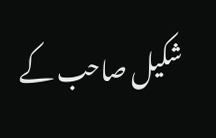شکیل صاحب کے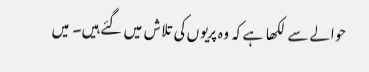حوالے سے لکھا ہے کہ وہ پریوں کی تلاش میں گئے ہیں۔ میں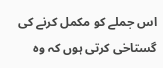اس جملے کو مکمل کرنے کی گستاخی کرتی ہوں کہ وہ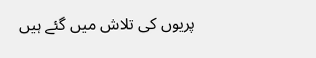پریوں کی تلاش میں گئے ہیں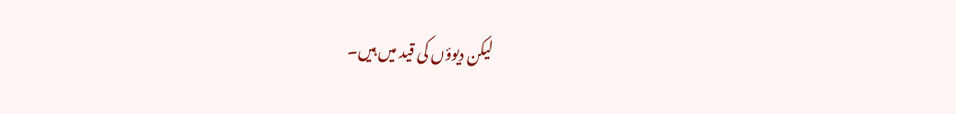لیکن دیوؤں کی قید میں ہیں۔